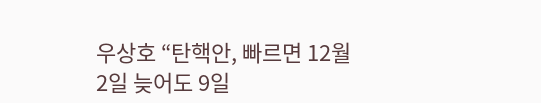우상호 “탄핵안, 빠르면 12월2일 늦어도 9일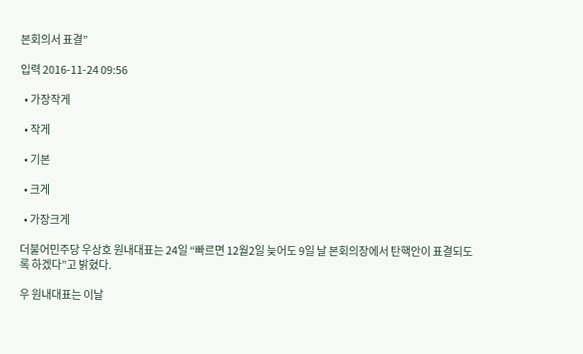본회의서 표결”

입력 2016-11-24 09:56

  • 가장작게

  • 작게

  • 기본

  • 크게

  • 가장크게

더불어민주당 우상호 원내대표는 24일 “빠르면 12월2일 늦어도 9일 날 본회의장에서 탄핵안이 표결되도록 하겠다”고 밝혔다.

우 원내대표는 이날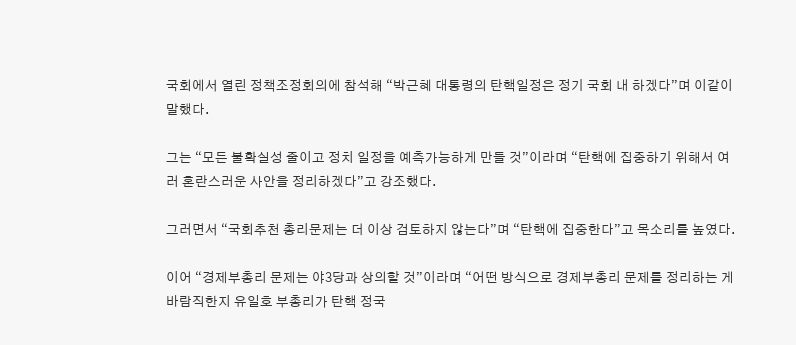국회에서 열린 정책조정회의에 참석해 “박근혜 대통령의 탄핵일정은 정기 국회 내 하겠다”며 이같이 말했다.

그는 “모든 불확실성 줄이고 정치 일정을 예측가능하게 만들 것”이라며 “탄핵에 집중하기 위해서 여러 혼란스러운 사안을 정리하겠다”고 강조했다.

그러면서 “국회추천 총리문제는 더 이상 검토하지 않는다”며 “탄핵에 집중한다”고 목소리를 높였다.

이어 “경제부총리 문제는 야3당과 상의할 것”이라며 “어떤 방식으로 경제부총리 문제를 정리하는 게 바람직한지 유일호 부총리가 탄핵 정국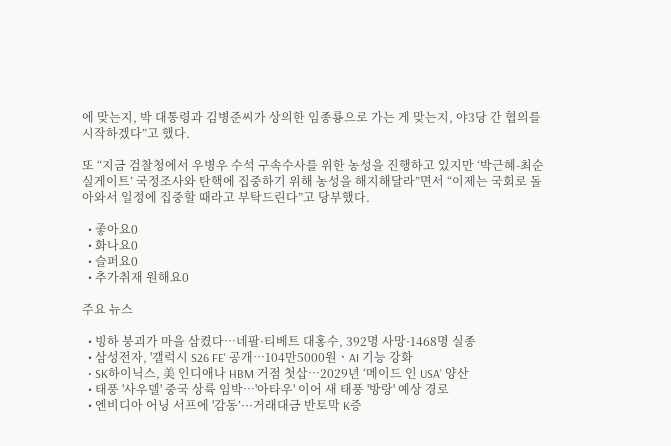에 맞는지, 박 대통령과 김병준씨가 상의한 임종룡으로 가는 게 맞는지, 야3당 간 협의를 시작하겠다”고 했다.

또 “지금 검찰청에서 우병우 수석 구속수사를 위한 농성을 진행하고 있지만 ‘박근혜-최순실게이트’ 국정조사와 탄핵에 집중하기 위해 농성을 해지해달라”면서 “이제는 국회로 돌아와서 일정에 집중할 때라고 부탁드린다”고 당부했다.

  • 좋아요0
  • 화나요0
  • 슬퍼요0
  • 추가취재 원해요0

주요 뉴스

  • 빙하 붕괴가 마을 삼켰다…네팔·티베트 대홍수, 392명 사망·1468명 실종
  • 삼성전자, '갤럭시 S26 FE' 공개⋯104만5000원ㆍAI 기능 강화
  • SK하이닉스, 美 인디애나 HBM 거점 첫삽…2029년 ‘메이드 인 USA’ 양산
  • 태풍 '사우델' 중국 상륙 임박…'아타우' 이어 새 태풍 '방랑' 예상 경로
  • 엔비디아 어닝 서프에 '감동’···거래대금 반토막 K증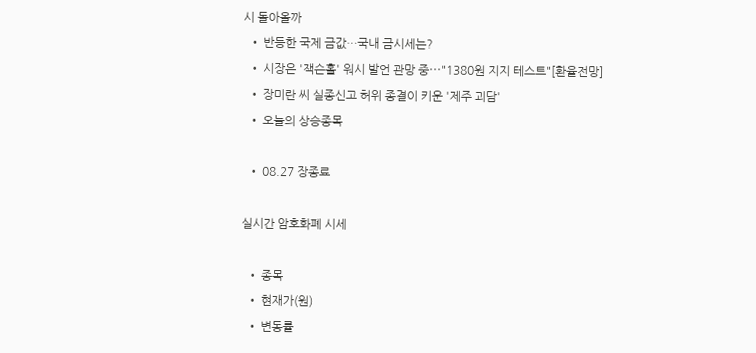시 돌아올까
  • 반등한 국제 금값…국내 금시세는?
  • 시장은 '잭슨홀' 워시 발언 관망 중⋯"1380원 지지 테스트"[환율전망]
  • 장미란 씨 실종신고 허위 종결이 키운 '제주 괴담'
  • 오늘의 상승종목

  • 08.27 장종료

실시간 암호화폐 시세

  • 종목
  • 현재가(원)
  • 변동률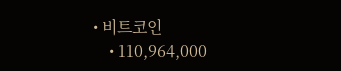• 비트코인
    • 110,964,000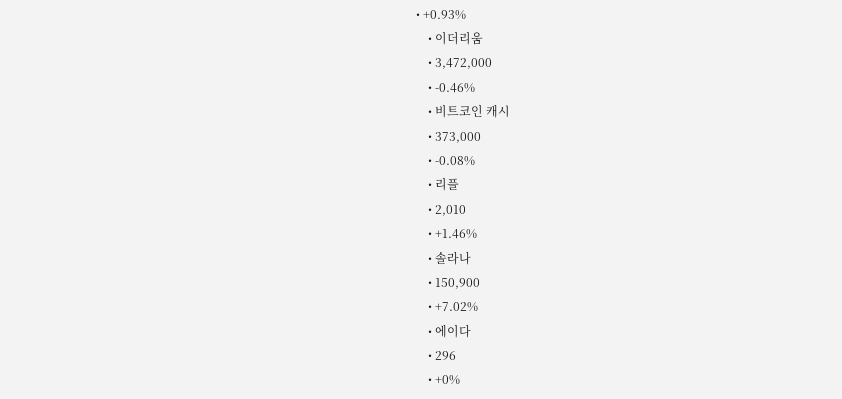• +0.93%
    • 이더리움
    • 3,472,000
    • -0.46%
    • 비트코인 캐시
    • 373,000
    • -0.08%
    • 리플
    • 2,010
    • +1.46%
    • 솔라나
    • 150,900
    • +7.02%
    • 에이다
    • 296
    • +0%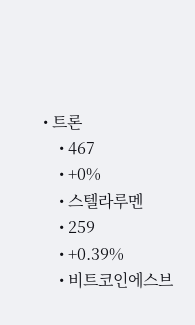• 트론
    • 467
    • +0%
    • 스텔라루멘
    • 259
    • +0.39%
    • 비트코인에스브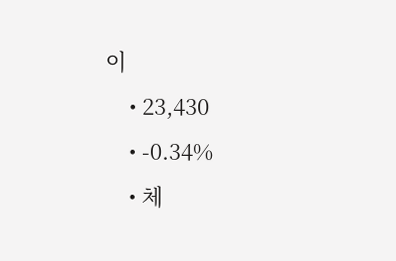이
    • 23,430
    • -0.34%
    • 체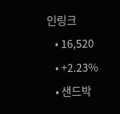인링크
    • 16,520
    • +2.23%
    • 샌드박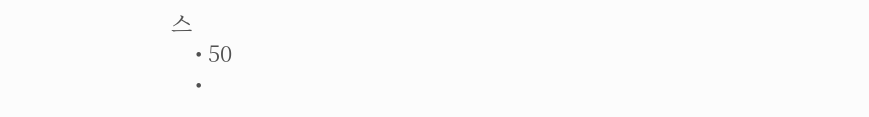스
    • 50
    •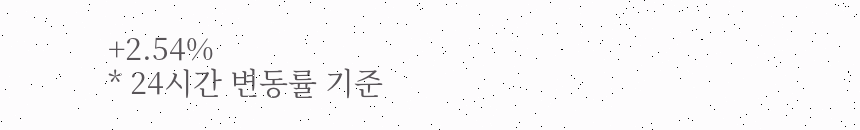+2.54%
* 24시간 변동률 기준